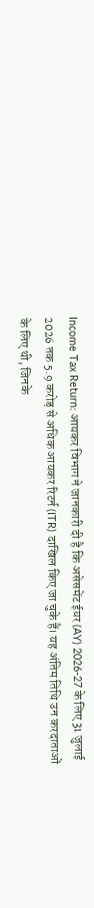Income Tax Return: आयकर विभाग ने जानकारी दी है कि असेसमेंट ईयर (AY) 2026-27 के लिए 31 जुलाई 2026 तक 5.9 करोड़ से अधिक आयकर रिटर्न (ITR) दाखिल किए जा चुके हैं। यह अंतिम तिथि उन करदाताओं के लिए थी, जिनके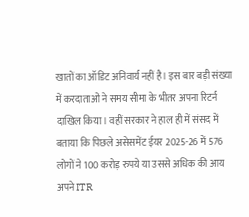खातों का ऑडिट अनिवार्य नहीं है। इस बार बड़ी संख्या में करदाताओं ने समय सीमा के भीतर अपना रिटर्न दाखिल किया। वहीं सरकार ने हाल ही में संसद में बताया कि पिछले असेसमेंट ईयर 2025-26 में 576 लोगों ने 100 करोड़ रुपये या उससे अधिक की आय अपने ITR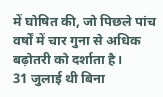में घोषित की, जो पिछले पांच वर्षों में चार गुना से अधिक बढ़ोतरी को दर्शाता है।
31 जुलाई थी बिना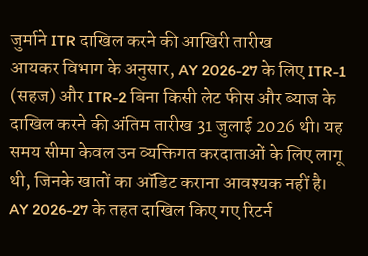जुर्माने ITR दाखिल करने की आखिरी तारीख
आयकर विभाग के अनुसार, AY 2026-27 के लिए ITR-1 (सहज) और ITR-2 बिना किसी लेट फीस और ब्याज के दाखिल करने की अंतिम तारीख 31 जुलाई 2026 थी। यह समय सीमा केवल उन व्यक्तिगत करदाताओं के लिए लागू थी, जिनके खातों का ऑडिट कराना आवश्यक नहीं है।
AY 2026-27 के तहत दाखिल किए गए रिटर्न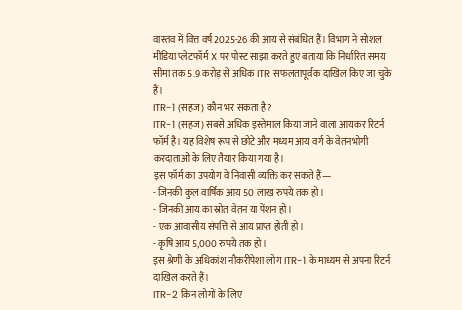वास्तव में वित्त वर्ष 2025-26 की आय से संबंधित हैं। विभाग ने सोशल मीडिया प्लेटफॉर्म X पर पोस्ट साझा करते हुए बताया कि निर्धारित समय सीमा तक 5.9 करोड़ से अधिक ITR सफलतापूर्वक दाखिल किए जा चुके हैं।
ITR-1 (सहज) कौन भर सकता है?
ITR-1 (सहज) सबसे अधिक इस्तेमाल किया जाने वाला आयकर रिटर्न फॉर्म है। यह विशेष रूप से छोटे और मध्यम आय वर्ग के वेतनभोगी करदाताओं के लिए तैयार किया गया है।
इस फॉर्म का उपयोग वे निवासी व्यक्ति कर सकते हैं—
- जिनकी कुल वार्षिक आय 50 लाख रुपये तक हो।
- जिनकी आय का स्रोत वेतन या पेंशन हो।
- एक आवासीय संपत्ति से आय प्राप्त होती हो।
- कृषि आय 5,000 रुपये तक हो।
इस श्रेणी के अधिकांश नौकरीपेशा लोग ITR-1 के माध्यम से अपना रिटर्न दाखिल करते हैं।
ITR-2 किन लोगों के लिए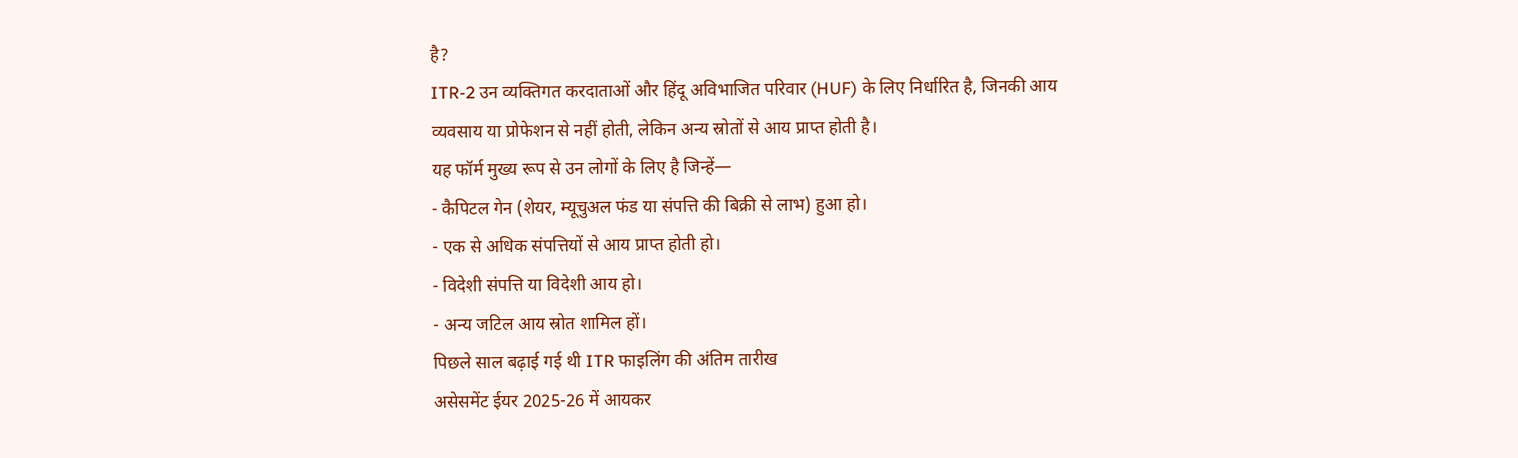है?
ITR-2 उन व्यक्तिगत करदाताओं और हिंदू अविभाजित परिवार (HUF) के लिए निर्धारित है, जिनकी आय व्यवसाय या प्रोफेशन से नहीं होती, लेकिन अन्य स्रोतों से आय प्राप्त होती है।
यह फॉर्म मुख्य रूप से उन लोगों के लिए है जिन्हें—
- कैपिटल गेन (शेयर, म्यूचुअल फंड या संपत्ति की बिक्री से लाभ) हुआ हो।
- एक से अधिक संपत्तियों से आय प्राप्त होती हो।
- विदेशी संपत्ति या विदेशी आय हो।
- अन्य जटिल आय स्रोत शामिल हों।
पिछले साल बढ़ाई गई थी ITR फाइलिंग की अंतिम तारीख
असेसमेंट ईयर 2025-26 में आयकर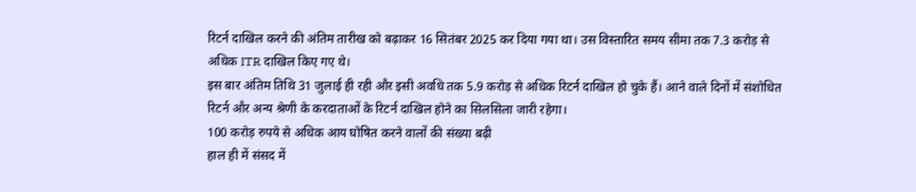रिटर्न दाखिल करने की अंतिम तारीख को बढ़ाकर 16 सितंबर 2025 कर दिया गया था। उस विस्तारित समय सीमा तक 7.3 करोड़ से अधिक ITR दाखिल किए गए थे।
इस बार अंतिम तिथि 31 जुलाई ही रही और इसी अवधि तक 5.9 करोड़ से अधिक रिटर्न दाखिल हो चुके हैं। आने वाले दिनों में संशोधित रिटर्न और अन्य श्रेणी के करदाताओं के रिटर्न दाखिल होने का सिलसिला जारी रहेगा।
100 करोड़ रुपये से अधिक आय घोषित करने वालों की संख्या बढ़ी
हाल ही में संसद में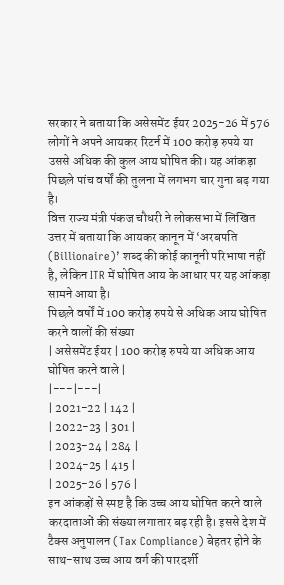सरकार ने बताया कि असेसमेंट ईयर 2025-26 में 576 लोगों ने अपने आयकर रिटर्न में 100 करोड़ रुपये या उससे अधिक की कुल आय घोषित की। यह आंकड़ा पिछले पांच वर्षों की तुलना में लगभग चार गुना बढ़ गया है।
वित्त राज्य मंत्री पंकज चौधरी ने लोकसभा में लिखित उत्तर में बताया कि आयकर कानून में ‘अरबपति (Billionaire)’ शब्द की कोई कानूनी परिभाषा नहीं है, लेकिन ITR में घोषित आय के आधार पर यह आंकड़ा सामने आया है।
पिछले वर्षों में 100 करोड़ रुपये से अधिक आय घोषित करने वालों की संख्या
| असेसमेंट ईयर | 100 करोड़ रुपये या अधिक आय घोषित करने वाले |
|---|---|
| 2021-22 | 142 |
| 2022-23 | 301 |
| 2023-24 | 284 |
| 2024-25 | 415 |
| 2025-26 | 576 |
इन आंकड़ों से स्पष्ट है कि उच्च आय घोषित करने वाले करदाताओं की संख्या लगातार बढ़ रही है। इससे देश में टैक्स अनुपालन (Tax Compliance) बेहतर होने के साथ-साथ उच्च आय वर्ग की पारदर्शी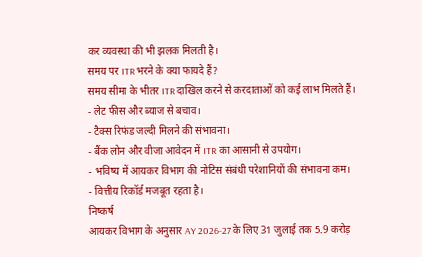कर व्यवस्था की भी झलक मिलती है।
समय पर ITR भरने के क्या फायदे हैं?
समय सीमा के भीतर ITR दाखिल करने से करदाताओं को कई लाभ मिलते हैं।
- लेट फीस और ब्याज से बचाव।
- टैक्स रिफंड जल्दी मिलने की संभावना।
- बैंक लोन और वीजा आवेदन में ITR का आसानी से उपयोग।
- भविष्य में आयकर विभाग की नोटिस संबंधी परेशानियों की संभावना कम।
- वित्तीय रिकॉर्ड मजबूत रहता है।
निष्कर्ष
आयकर विभाग के अनुसार AY 2026-27 के लिए 31 जुलाई तक 5.9 करोड़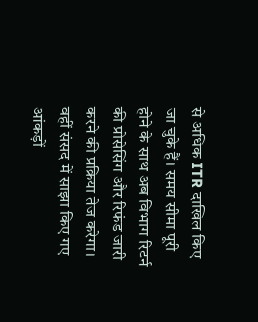से अधिक ITR दाखिल किए जा चुके हैं। समय सीमा पूरी होने के साथ अब विभाग रिटर्न की प्रोसेसिंग और रिफंड जारी करने की प्रक्रिया तेज करेगा। वहीं संसद में साझा किए गए आंकड़ों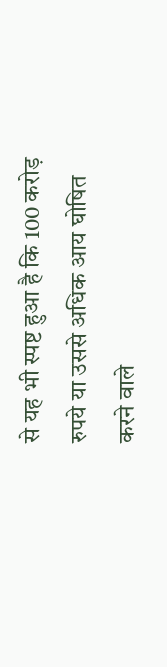से यह भी स्पष्ट हुआ है कि 100 करोड़ रुपये या उससे अधिक आय घोषित करने वाले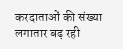करदाताओं की संख्या लगातार बढ़ रही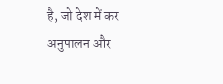है, जो देश में कर अनुपालन और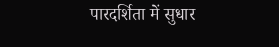पारदर्शिता में सुधार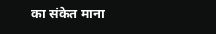का संकेत माना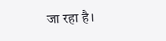जा रहा है।